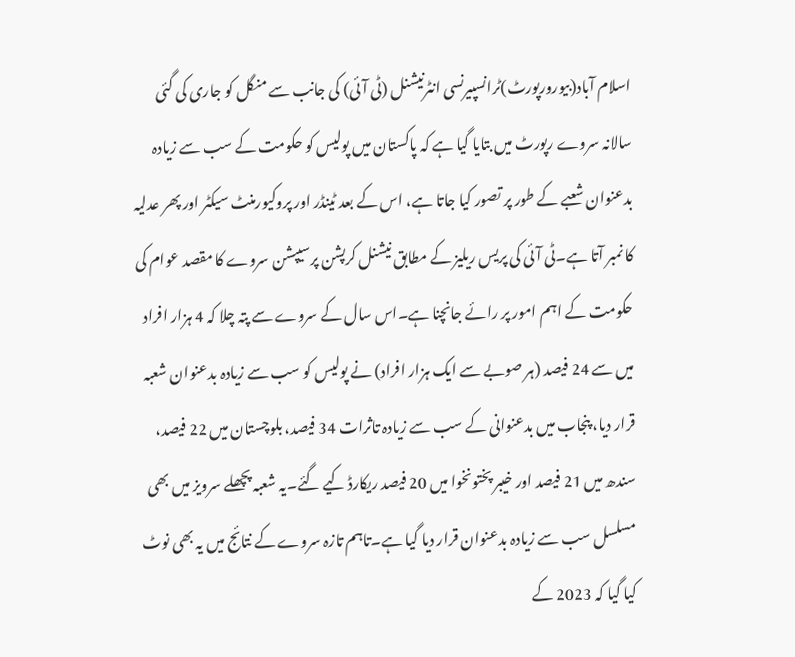اسلام آباد(بیورورپورٹ)ٹرانسپیرنسی انٹرنیشنل (ٹی آئی) کی جانب سے منگل کو جاری کی گئی سالانہ سروے رپورٹ میں بتایا گیا ہے کہ پاکستان میں پولیس کو حکومت کے سب سے زیادہ بدعنوان شعبے کے طور پر تصور کیا جاتا ہے، اس کے بعد ٹینڈر اور پروکیورمنٹ سیکٹر اور پھر عدلیہ کا نمبر آتا ہے۔ٹی آئی کی پریس ریلیز کے مطابق نیشنل کرپشن پرسیپشن سروے کا مقصد عوام کی حکومت کے اہم امور پر رائے جانچنا ہے۔اس سال کے سروے سے پتہ چلا کہ 4 ہزار افراد میں سے 24 فیصد (ہر صوبے سے ایک ہزار افراد) نے پولیس کو سب سے زیادہ بدعنوان شعبہ قرار دیا، پنجاب میں بدعنوانی کے سب سے زیادہ تاثرات 34 فیصد، بلوچستان میں 22 فیصد، سندھ میں 21 فیصد اور خیبر پختونخوا میں 20 فیصد ریکارڈ کیے گئے۔یہ شعبہ پچھلے سرویز میں بھی مسلسل سب سے زیادہ بدعنوان قرار دیا گیا ہے۔تاہم تازہ سروے کے نتائج میں یہ بھی نوٹ کیا گیا کہ 2023 کے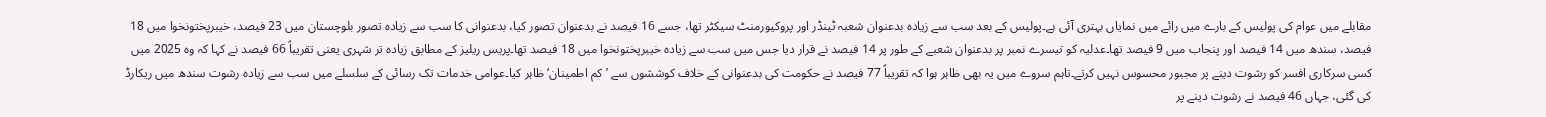مقابلے میں عوام کی پولیس کے بارے میں رائے میں نمایاں بہتری آئی ہے۔پولیس کے بعد سب سے زیادہ بدعنوان شعبہ ٹینڈر اور پروکیورمنٹ سیکٹر تھا، جسے 16 فیصد نے بدعنوان تصور کیا، بدعنوانی کا سب سے زیادہ تصور بلوچستان میں 23 فیصد، خیبرپختونخوا میں 18 فیصد، سندھ میں 14 فیصد اور پنجاب میں 9 فیصد تھا۔عدلیہ کو تیسرے نمبر پر بدعنوان شعبے کے طور پر 14 فیصد نے قرار دیا جس میں سب سے زیادہ خیبرپختونخوا میں 18 فیصد تھا۔پریس ریلیز کے مطابق زیادہ تر شہری یعنی تقریباً 66 فیصد نے کہا کہ وہ 2025 میں کسی سرکاری افسر کو رشوت دینے پر مجبور محسوس نہیں کرتے۔تاہم سروے میں یہ بھی ظاہر ہوا کہ تقریباً 77 فیصد نے حکومت کی بدعنوانی کے خلاف کوششوں سے ’کم اطمینان‘ ظاہر کیا۔عوامی خدمات تک رسائی کے سلسلے میں سب سے زیادہ رشوت سندھ میں ریکارڈ کی گئی، جہاں 46 فیصد نے رشوت دینے پر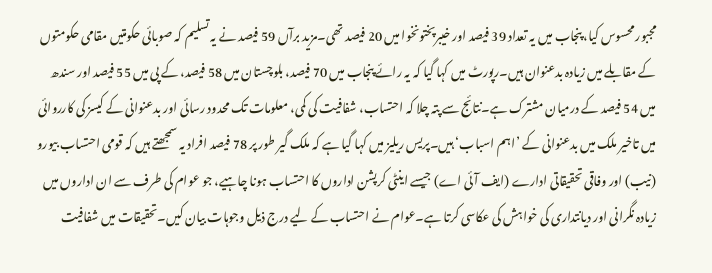مجبور محسوس کیا، پنجاب میں یہ تعداد 39 فیصد اور خیبرپختونخوا میں 20 فیصد تھی۔مزید برآں 59 فیصد نے یہ تسلیم کہ صوبائی حکومتیں مقامی حکومتوں کے مقابلے میں زیادہ بدعنوان ہیں۔رپورٹ میں کہا گیا کہ یہ رائے پنجاب میں 70 فیصد، بلوچستان میں 58 فیصد، کے پی میں 55 فیصد اور سندھ میں 54 فیصد کے درمیان مشترک ہے۔نتائج سے پتہ چلا کہ احتساب، شفافیت کی کمی، معلومات تک محدود رسائی اور بدعنوانی کے کیسز کی کارروائی میں تاخیر ملک میں بدعنوانی کے ’اہم اسباب‘ ہیں۔پریس ریلیز میں کہا گیا ہے کہ ملک گیر طور پر 78 فیصد افراد یہ سمجھتے ہیں کہ قومی احتساب بیورو (نیب) اور وفاقی تحقیقاتی ادارے (ایف آئی اے) جیسے اینٹی کرپشن اداروں کا احتساب ہونا چاہیے، جو عوام کی طرف سے ان اداروں میں زیادہ نگرانی اور دیانتداری کی خواہش کی عکاسی کرتا ہے۔عوام نے احتساب کے لیے درج ذیل وجوہات بیان کیں۔تحقیقات میں شفافیت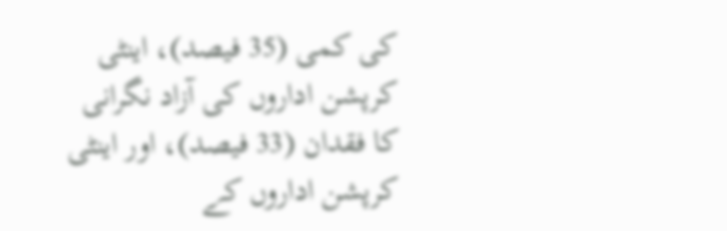کی کمی (35 فیصد)، اینٹی کرپشن اداروں کی آزاد نگرانی کا فقدان (33 فیصد)، اور اینٹی کرپشن اداروں کے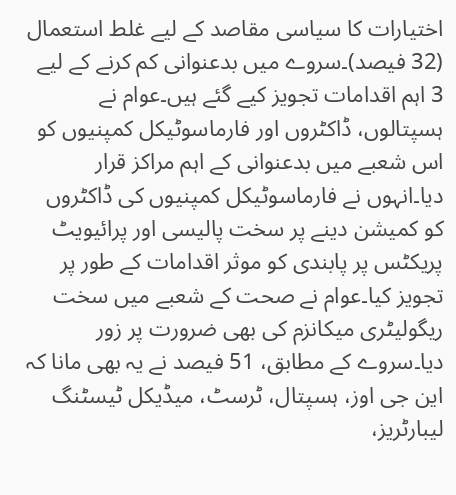اختیارات کا سیاسی مقاصد کے لیے غلط استعمال (32 فیصد)۔سروے میں بدعنوانی کم کرنے کے لیے 3 اہم اقدامات تجویز کیے گئے ہیں۔عوام نے ہسپتالوں، ڈاکٹروں اور فارماسوٹیکل کمپنیوں کو اس شعبے میں بدعنوانی کے اہم مراکز قرار دیا۔انہوں نے فارماسوٹیکل کمپنیوں کی ڈاکٹروں کو کمیشن دینے پر سخت پالیسی اور پرائیویٹ پریکٹس پر پابندی کو موثر اقدامات کے طور پر تجویز کیا۔عوام نے صحت کے شعبے میں سخت ریگولیٹری میکانزم کی بھی ضرورت پر زور دیا۔سروے کے مطابق، 51 فیصد نے یہ بھی مانا کہ این جی اوز، ہسپتال، ٹرسٹ، میڈیکل ٹیسٹنگ لیبارٹریز،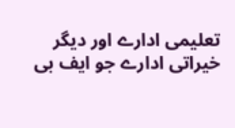تعلیمی ادارے اور دیگر خیراتی ادارے جو ایف بی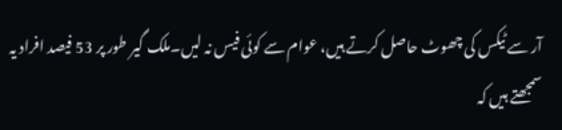آر سے ٹیکس کی چھوٹ حاصل کرتے ہیں، عوام سے کوئی فیس نہ لیں۔ملک گیر طور پر 53 فیصد افراد یہ سمجھتے ہیں کہ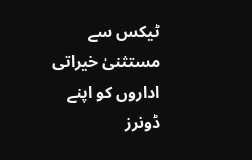ٹیکس سے مستثنیٰ خیراتی اداروں کو اپنے ڈونرز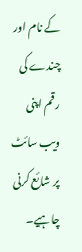کے نام اور چندے کی رقم اپنی ویب سائٹ پر شائع کرنی چاہیے۔